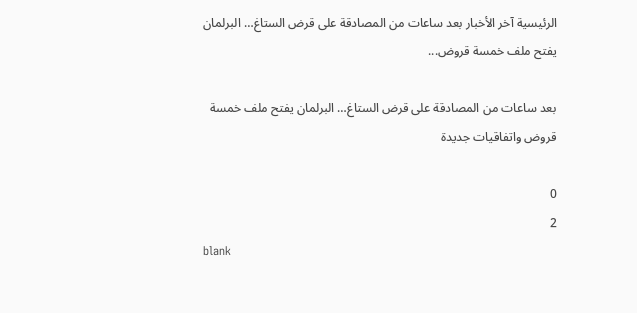الرئيسية آخر الأخبار بعد ساعات من المصادقة على قرض الستاغ… البرلمان يفتح ملف خمسة قروض...

بعد ساعات من المصادقة على قرض الستاغ… البرلمان يفتح ملف خمسة قروض واتفاقيات جديدة

0
2
blank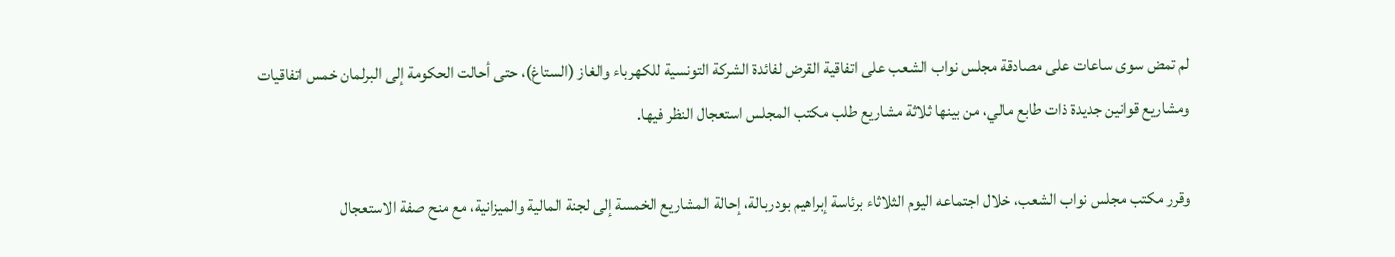لم تمض سوى ساعات على مصادقة مجلس نواب الشعب على اتفاقية القرض لفائدة الشركة التونسية للكهرباء والغاز (الستاغ)، حتى أحالت الحكومة إلى البرلمان خمس اتفاقيات ومشاريع قوانين جديدة ذات طابع مالي، من بينها ثلاثة مشاريع طلب مكتب المجلس استعجال النظر فيها.

وقرر مكتب مجلس نواب الشعب، خلال اجتماعه اليوم الثلاثاء برئاسة إبراهيم بودربالة، إحالة المشاريع الخمسة إلى لجنة المالية والميزانية، مع منح صفة الاستعجال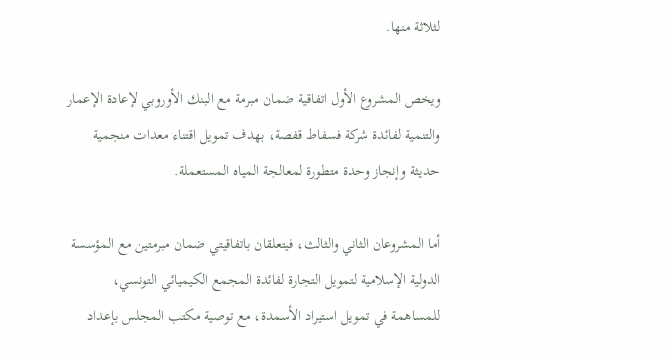لثلاثة منها.

ويخص المشروع الأول اتفاقية ضمان مبرمة مع البنك الأوروبي لإعادة الإعمار والتنمية لفائدة شركة فسفاط قفصة، بهدف تمويل اقتناء معدات منجمية حديثة وإنجاز وحدة متطورة لمعالجة المياه المستعملة.

أما المشروعان الثاني والثالث، فيتعلقان باتفاقيتي ضمان مبرمتين مع المؤسسة الدولية الإسلامية لتمويل التجارة لفائدة المجمع الكيميائي التونسي، للمساهمة في تمويل استيراد الأسمدة، مع توصية مكتب المجلس بإعداد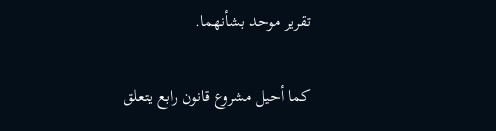تقرير موحد بشأنهما.

كما أحيل مشروع قانون رابع يتعلق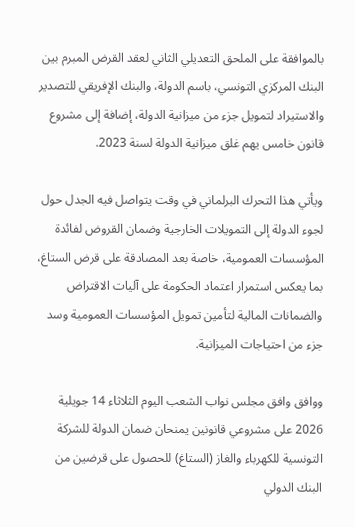بالموافقة على الملحق التعديلي الثاني لعقد القرض المبرم بين البنك المركزي التونسي، باسم الدولة، والبنك الإفريقي للتصدير والاستيراد لتمويل جزء من ميزانية الدولة، إضافة إلى مشروع قانون خامس يهم غلق ميزانية الدولة لسنة 2023.

ويأتي هذا التحرك البرلماني في وقت يتواصل فيه الجدل حول لجوء الدولة إلى التمويلات الخارجية وضمان القروض لفائدة المؤسسات العمومية، خاصة بعد المصادقة على قرض الستاغ، بما يعكس استمرار اعتماد الحكومة على آليات الاقتراض والضمانات المالية لتأمين تمويل المؤسسات العمومية وسد جزء من احتياجات الميزانية.

ووافق وافق مجلس نواب الشعب اليوم الثلاثاء 14 جويلية 2026 على مشروعي قانونين يمنحان ضمان الدولة للشركة التونسية للكهرباء والغاز (الستاغ) للحصول على قرضين من البنك الدولي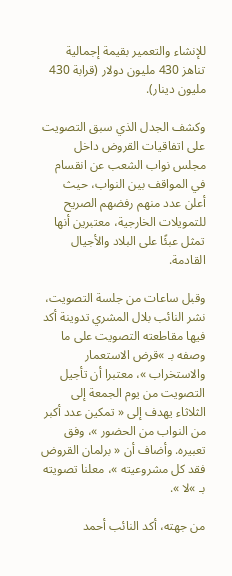للإنشاء والتعمير بقيمة إجمالية تناهز 430 مليون دولار (قرابة 430 مليون دينار).

وكشف الجدل الذي سبق التصويت على اتفاقيات القروض داخل مجلس نواب الشعب عن انقسام في المواقف بين النواب، حيث أعلن عدد منهم رفضهم الصريح للتمويلات الخارجية، معتبرين أنها تمثل عبئًا على البلاد والأجيال القادمة.

وقبل ساعات من جلسة التصويت، نشر النائب بلال المشري تدوينة أكد فيها مقاطعته التصويت على ما وصفه بـ »قرض الاستعمار والاستخراب »، معتبرا أن تأجيل التصويت من يوم الجمعة إلى الثلاثاء يهدف إلى « تمكين عدد أكبر من النواب من الحضور »، وفق تعبيره. وأضاف أن « برلمان القروض فقد كل مشروعيته »، معلنا تصويته بـ »لا ».

من جهته، أكد النائب أحمد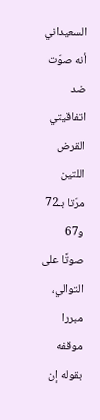السعيداني أنه صوّت ضد اتفاقيتي القرض اللتين مرّتا بـ72 و67 صوتًا على التوالي، مبررا موقفه بقوله إن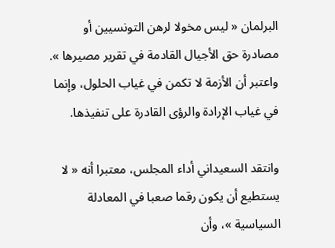البرلمان « ليس مخولا لرهن التونسيين أو مصادرة حق الأجيال القادمة في تقرير مصيرها ». واعتبر أن الأزمة لا تكمن في غياب الحلول، وإنما في غياب الإرادة والرؤى القادرة على تنفيذها.

وانتقد السعيداني أداء المجلس، معتبرا أنه « لا يستطيع أن يكون رقما صعبا في المعادلة السياسية »، وأن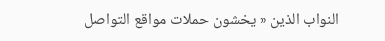النواب الذين « يخشون حملات مواقع التواصل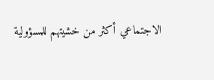الاجتماعي أكثر من خشيتهم للمسؤولية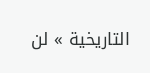التاريخية » لن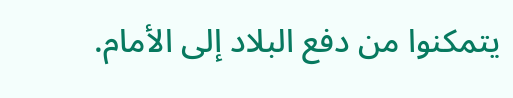يتمكنوا من دفع البلاد إلى الأمام.